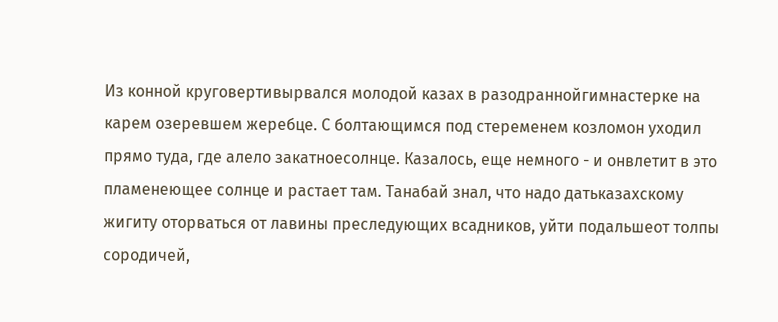Из конной круговертивырвался молодой казах в разодраннойгимнастерке на карем озеревшем жеребце. С болтающимся под стеременем козломон уходил прямо туда, где алело закатноесолнце. Казалось, еще немного - и онвлетит в это пламенеющее солнце и растает там. Танабай знал, что надо датьказахскому жигиту оторваться от лавины преследующих всадников, уйти подальшеот толпы сородичей,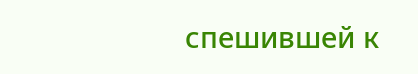спешившей к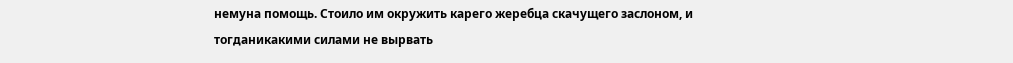немуна помощь. Стоило им окружить карего жеребца скачущего заслоном, и тогданикакими силами не вырвать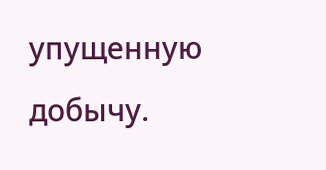упущенную добычу.